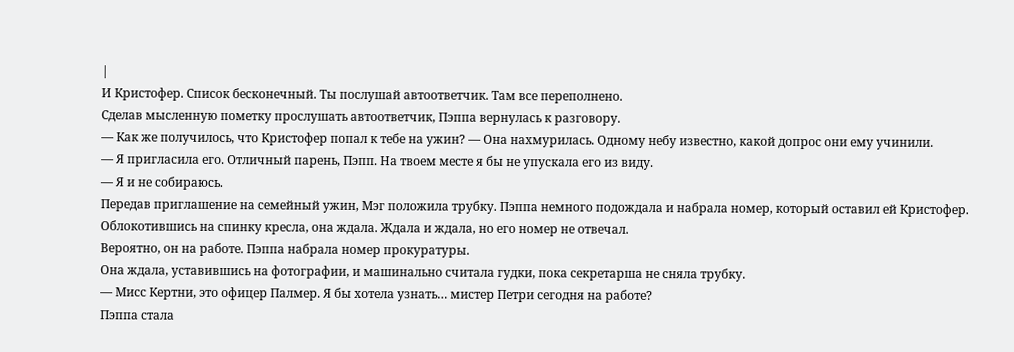|
И Кристофер. Список бесконечный. Ты послушай автоответчик. Там все переполнено.
Сделав мысленную пометку прослушать автоответчик, Пэппа вернулась к разговору.
— Как же получилось, что Кристофер попал к тебе на ужин? — Она нахмурилась. Одному небу известно, какой допрос они ему учинили.
— Я пригласила его. Отличный парень, Пэпп. На твоем месте я бы не упускала его из виду.
— Я и не собираюсь.
Передав приглашение на семейный ужин, Мэг положила трубку. Пэппа немного подождала и набрала номер, который оставил ей Кристофер. Облокотившись на спинку кресла, она ждала. Ждала и ждала, но его номер не отвечал.
Вероятно, он на работе. Пэппа набрала номер прокуратуры.
Она ждала, уставившись на фотографии, и машинально считала гудки, пока секретарша не сняла трубку.
— Мисс Кертни, это офицер Палмер. Я бы хотела узнать… мистер Петри сегодня на работе?
Пэппа стала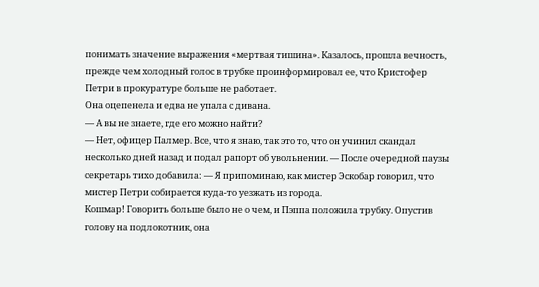понимать значение выражения «мертвая тишина». Казалось, прошла вечность, прежде чем холодный голос в трубке проинформировал ее, что Кристофер Петри в прокуратуре больше не работает.
Она оцепенела и едва не упала с дивана.
— А вы не знаете, где его можно найти?
— Нет, офицер Палмер. Все, что я знаю, так это то, что он учинил скандал несколько дней назад и подал рапорт об увольнении. — После очередной паузы секретарь тихо добавила: — Я припоминаю, как мистер Эскобар говорил, что мистер Петри собирается куда-то уезжать из города.
Кошмар! Говорить больше было не о чем, и Пэппа положила трубку. Опустив голову на подлокотник, она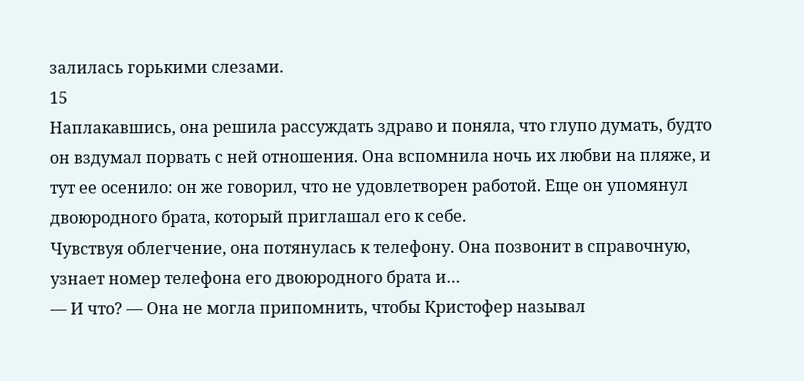залилась горькими слезами.
15
Наплакавшись, она решила рассуждать здраво и поняла, что глупо думать, будто он вздумал порвать с ней отношения. Она вспомнила ночь их любви на пляже, и тут ее осенило: он же говорил, что не удовлетворен работой. Еще он упомянул двоюродного брата, который приглашал его к себе.
Чувствуя облегчение, она потянулась к телефону. Она позвонит в справочную, узнает номер телефона его двоюродного брата и…
— И что? — Она не могла припомнить, чтобы Кристофер называл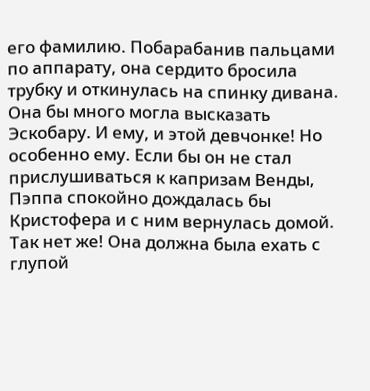его фамилию. Побарабанив пальцами по аппарату, она сердито бросила трубку и откинулась на спинку дивана.
Она бы много могла высказать Эскобару. И ему, и этой девчонке! Но особенно ему. Если бы он не стал прислушиваться к капризам Венды, Пэппа спокойно дождалась бы Кристофера и с ним вернулась домой.
Так нет же! Она должна была ехать с глупой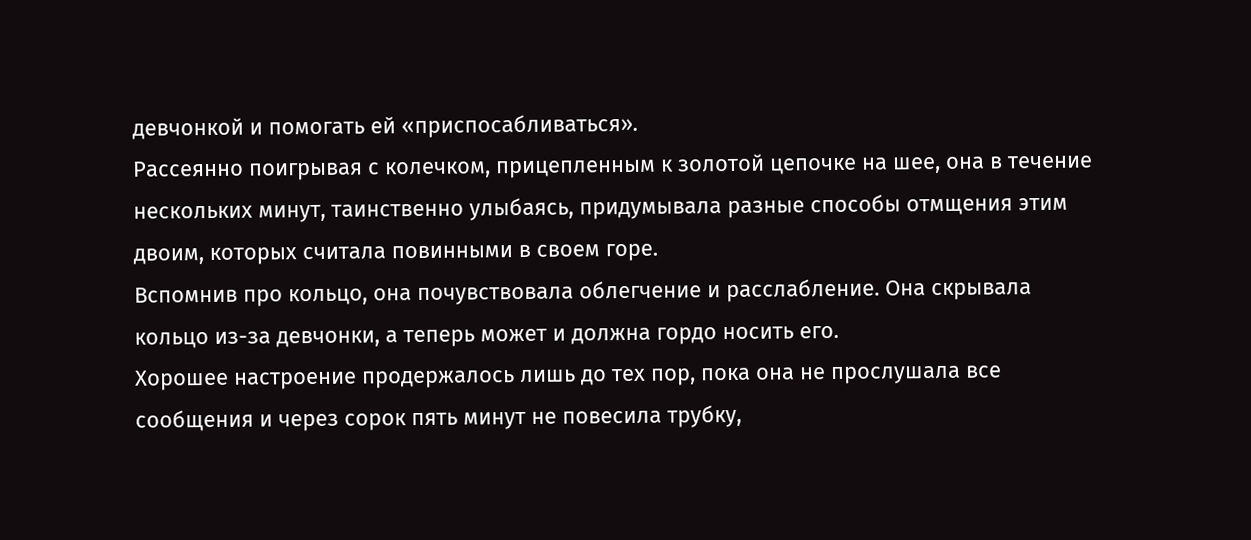девчонкой и помогать ей «приспосабливаться».
Рассеянно поигрывая с колечком, прицепленным к золотой цепочке на шее, она в течение нескольких минут, таинственно улыбаясь, придумывала разные способы отмщения этим двоим, которых считала повинными в своем горе.
Вспомнив про кольцо, она почувствовала облегчение и расслабление. Она скрывала кольцо из-за девчонки, а теперь может и должна гордо носить его.
Хорошее настроение продержалось лишь до тех пор, пока она не прослушала все сообщения и через сорок пять минут не повесила трубку,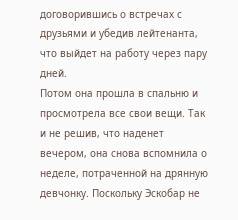договорившись о встречах с друзьями и убедив лейтенанта, что выйдет на работу через пару дней.
Потом она прошла в спальню и просмотрела все свои вещи. Так и не решив, что наденет вечером, она снова вспомнила о неделе, потраченной на дрянную девчонку. Поскольку Эскобар не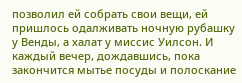позволил ей собрать свои вещи, ей пришлось одалживать ночную рубашку у Венды, а халат у миссис Уилсон. И каждый вечер, дождавшись, пока закончится мытье посуды и полоскание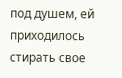под душем, ей приходилось стирать свое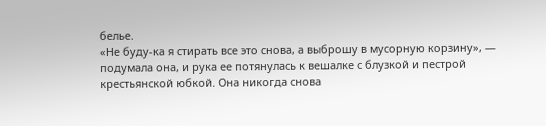белье.
«Не буду-ка я стирать все это снова, а выброшу в мусорную корзину», — подумала она, и рука ее потянулась к вешалке с блузкой и пестрой крестьянской юбкой. Она никогда снова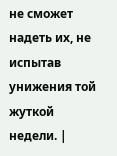не сможет надеть их, не испытав унижения той жуткой недели. |